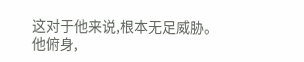这对于他来说,根本无足威胁。
他俯身,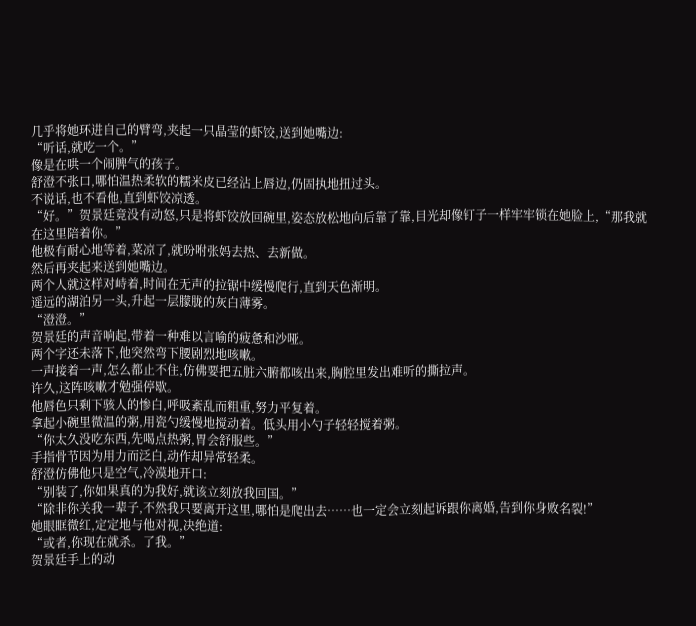几乎将她环进自己的臂弯,夹起一只晶莹的虾饺,送到她嘴边:
“听话,就吃一个。”
像是在哄一个闹脾气的孩子。
舒澄不张口,哪怕温热柔软的糯米皮已经沾上唇边,仍固执地扭过头。
不说话,也不看他,直到虾饺凉透。
“好。”贺景廷竟没有动怒,只是将虾饺放回碗里,姿态放松地向后靠了靠,目光却像钉子一样牢牢锁在她脸上,“那我就在这里陪着你。”
他极有耐心地等着,菜凉了,就吩咐张妈去热、去新做。
然后再夹起来送到她嘴边。
两个人就这样对峙着,时间在无声的拉锯中缓慢爬行,直到天色渐明。
遥远的湖泊另一头,升起一层朦胧的灰白薄雾。
“澄澄。”
贺景廷的声音响起,带着一种难以言喻的疲惫和沙哑。
两个字还未落下,他突然弯下腰剧烈地咳嗽。
一声接着一声,怎么都止不住,仿佛要把五脏六腑都咳出来,胸腔里发出难听的撕拉声。
许久,这阵咳嗽才勉强停歇。
他唇色只剩下骇人的惨白,呼吸紊乱而粗重,努力平复着。
拿起小碗里微温的粥,用瓷勺缓慢地搅动着。低头用小勺子轻轻搅着粥。
“你太久没吃东西,先喝点热粥,胃会舒服些。”
手指骨节因为用力而泛白,动作却异常轻柔。
舒澄仿佛他只是空气,冷漠地开口:
“别装了,你如果真的为我好,就该立刻放我回国。”
“除非你关我一辈子,不然我只要离开这里,哪怕是爬出去……也一定会立刻起诉跟你离婚,告到你身败名裂!”
她眼眶微红,定定地与他对视,决绝道:
“或者,你现在就杀。了我。”
贺景廷手上的动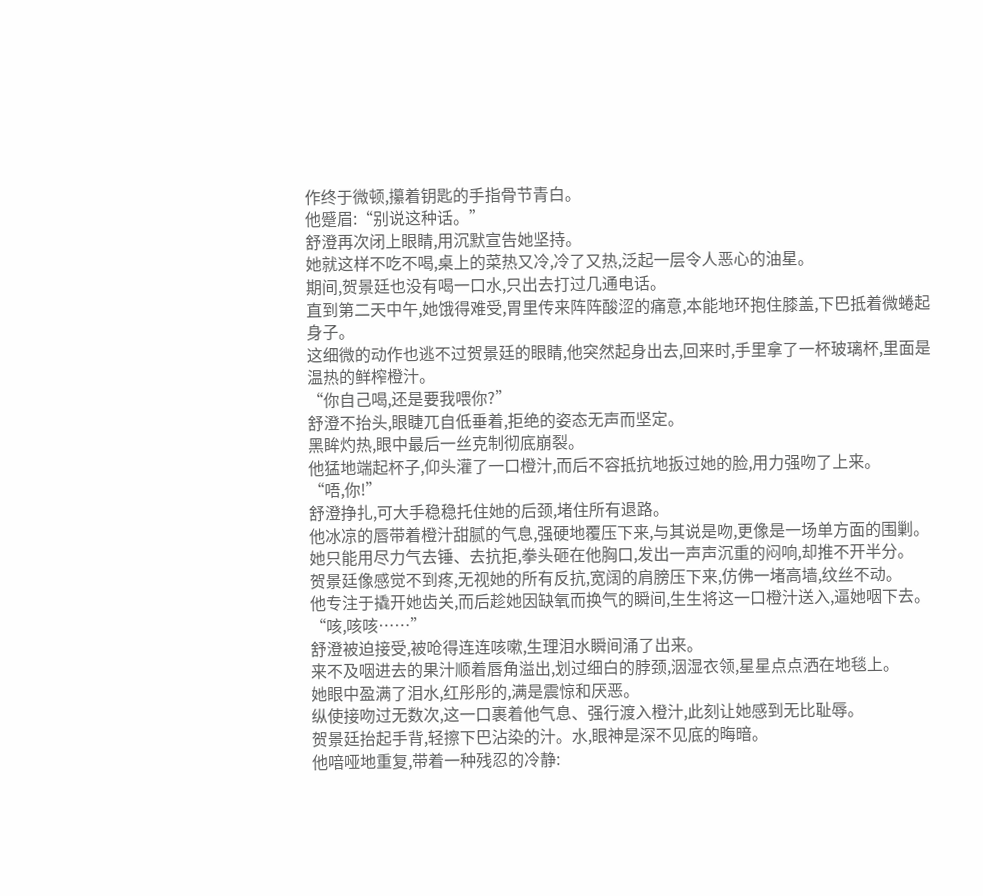作终于微顿,攥着钥匙的手指骨节青白。
他蹙眉:“别说这种话。”
舒澄再次闭上眼睛,用沉默宣告她坚持。
她就这样不吃不喝,桌上的菜热又冷,冷了又热,泛起一层令人恶心的油星。
期间,贺景廷也没有喝一口水,只出去打过几通电话。
直到第二天中午,她饿得难受,胃里传来阵阵酸涩的痛意,本能地环抱住膝盖,下巴抵着微蜷起身子。
这细微的动作也逃不过贺景廷的眼睛,他突然起身出去,回来时,手里拿了一杯玻璃杯,里面是温热的鲜榨橙汁。
“你自己喝,还是要我喂你?”
舒澄不抬头,眼睫兀自低垂着,拒绝的姿态无声而坚定。
黑眸灼热,眼中最后一丝克制彻底崩裂。
他猛地端起杯子,仰头灌了一口橙汁,而后不容抵抗地扳过她的脸,用力强吻了上来。
“唔,你!”
舒澄挣扎,可大手稳稳托住她的后颈,堵住所有退路。
他冰凉的唇带着橙汁甜腻的气息,强硬地覆压下来,与其说是吻,更像是一场单方面的围剿。
她只能用尽力气去锤、去抗拒,拳头砸在他胸口,发出一声声沉重的闷响,却推不开半分。
贺景廷像感觉不到疼,无视她的所有反抗,宽阔的肩膀压下来,仿佛一堵高墙,纹丝不动。
他专注于撬开她齿关,而后趁她因缺氧而换气的瞬间,生生将这一口橙汁送入,逼她咽下去。
“咳,咳咳……”
舒澄被迫接受,被呛得连连咳嗽,生理泪水瞬间涌了出来。
来不及咽进去的果汁顺着唇角溢出,划过细白的脖颈,洇湿衣领,星星点点洒在地毯上。
她眼中盈满了泪水,红彤彤的,满是震惊和厌恶。
纵使接吻过无数次,这一口裹着他气息、强行渡入橙汁,此刻让她感到无比耻辱。
贺景廷抬起手背,轻擦下巴沾染的汁。水,眼神是深不见底的晦暗。
他喑哑地重复,带着一种残忍的冷静: